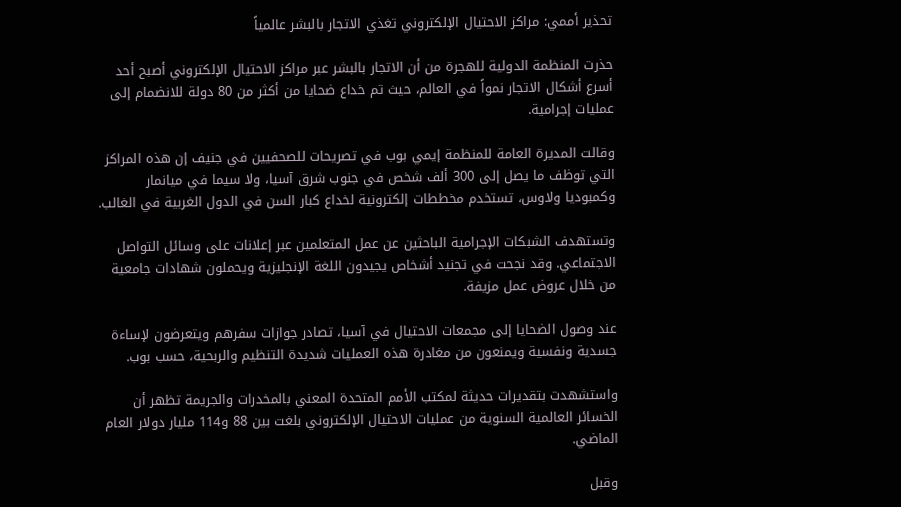تحذير أممي: مراكز الاحتيال الإلكتروني تغذي الاتجار بالبشر عالمياً

حذرت المنظمة الدولية للهجرة من أن الاتجار بالبشر عبر مراكز الاحتيال الإلكتروني أصبح أحد أسرع أشكال الاتجار نمواً في العالم، حيث تم خداع ضحايا من أكثر من 80 دولة للانضمام إلى عمليات إجرامية.

وقالت المديرة العامة للمنظمة إيمي بوب في تصريحات للصحفيين في جنيف إن هذه المراكز التي توظف ما يصل إلى 300 ألف شخص في جنوب شرق آسيا، ولا سيما في ميانمار وكمبوديا ولاوس، تستخدم مخططات إلكترونية لخداع كبار السن في الدول الغربية في الغالب.

وتستهدف الشبكات الإجرامية الباحثين عن عمل المتعلمين عبر إعلانات على وسائل التواصل الاجتماعي. وقد نجحت في تجنيد أشخاص يجيدون اللغة الإنجليزية ويحملون شهادات جامعية من خلال عروض عمل مزيفة.

عند وصول الضحايا إلى مجمعات الاحتيال في آسيا، تصادر جوازات سفرهم ويتعرضون لإساءة جسدية ونفسية ويمنعون من مغادرة هذه العمليات شديدة التنظيم والربحية، حسب بوب.

واستشهدت بتقديرات حديثة لمكتب الأمم المتحدة المعني بالمخدرات والجريمة تظهر أن الخسائر العالمية السنوية من عمليات الاحتيال الإلكتروني بلغت بين 88 و114 مليار دولار العام الماضي.

وقبل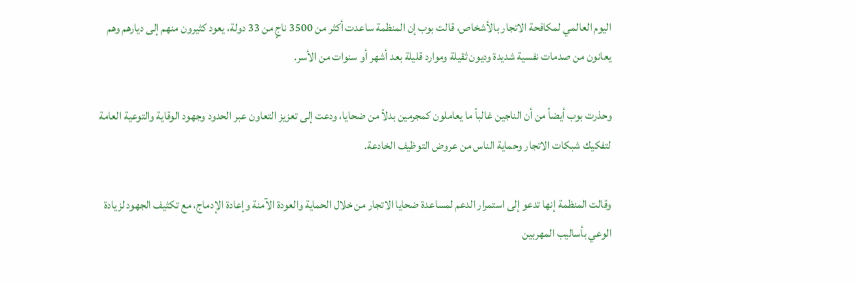اليوم العالمي لمكافحة الاتجار بالأشخاص، قالت بوب إن المنظمة ساعدت أكثر من 3500 ناجٍ من 33 دولة، يعود كثيرون منهم إلى ديارهم وهم يعانون من صدمات نفسية شديدة وديون ثقيلة وموارد قليلة بعد أشهر أو سنوات من الأسر.

وحذرت بوب أيضاً من أن الناجين غالباً ما يعاملون كمجرمين بدلاً من ضحايا، ودعت إلى تعزيز التعاون عبر الحدود وجهود الوقاية والتوعية العامة لتفكيك شبكات الاتجار وحماية الناس من عروض التوظيف الخادعة.

وقالت المنظمة إنها تدعو إلى استمرار الدعم لمساعدة ضحايا الاتجار من خلال الحماية والعودة الآمنة وإعادة الإدماج، مع تكثيف الجهود لزيادة الوعي بأساليب المهربين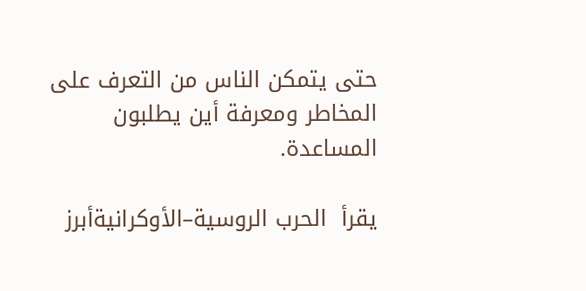حتى يتمكن الناس من التعرف على المخاطر ومعرفة أين يطلبون المساعدة.

يقرأ  الحرب الروسية–الأوكرانيةأبرز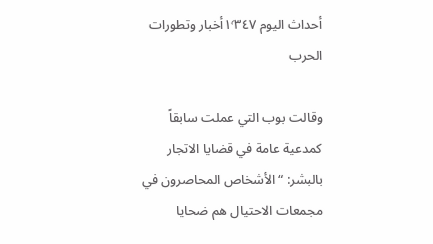أحداث اليوم ١٬٣٤٧أخبار وتطورات الحرب

وقالت بوب التي عملت سابقاً كمدعية عامة في قضايا الاتجار بالبشر: “الأشخاص المحاصرون في مجمعات الاحتيال هم ضحايا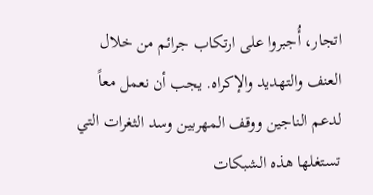اتجار، أُجبروا على ارتكاب جرائم من خلال العنف والتهديد والإكراه. يجب أن نعمل معاً لدعم الناجين ووقف المهربين وسد الثغرات التي تستغلها هذه الشبكات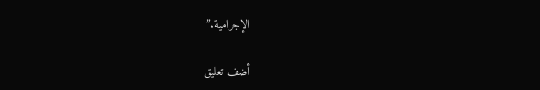الإجرامية.”

أضف تعليق